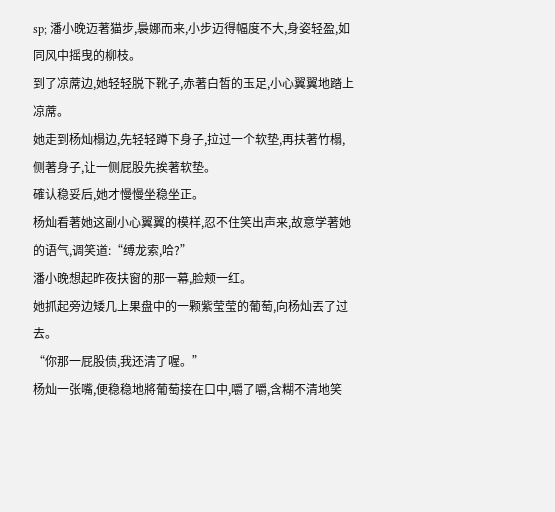sp; 潘小晚迈著猫步,裊娜而来,小步迈得幅度不大,身姿轻盈,如同风中摇曳的柳枝。
到了凉蓆边,她轻轻脱下靴子,赤著白皙的玉足,小心翼翼地踏上凉蓆。
她走到杨灿榻边,先轻轻蹲下身子,拉过一个软垫,再扶著竹榻,侧著身子,让一侧屁股先挨著软垫。
確认稳妥后,她才慢慢坐稳坐正。
杨灿看著她这副小心翼翼的模样,忍不住笑出声来,故意学著她的语气,调笑道:“缚龙索,哈?”
潘小晚想起昨夜扶窗的那一幕,脸颊一红。
她抓起旁边矮几上果盘中的一颗紫莹莹的葡萄,向杨灿丟了过去。
“你那一屁股债,我还清了喔。”
杨灿一张嘴,便稳稳地將葡萄接在口中,嚼了嚼,含糊不清地笑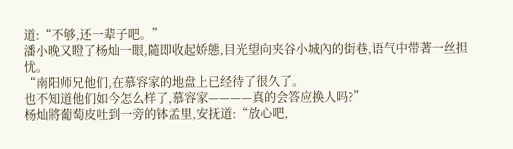道:“不够,还一辈子吧。”
潘小晚又瞪了杨灿一眼,隨即收起娇態,目光望向夹谷小城內的街巷,语气中带著一丝担忧。
“南阳师兄他们,在慕容家的地盘上已经待了很久了。
也不知道他们如今怎么样了,慕容家————真的会答应换人吗?”
杨灿將葡萄皮吐到一旁的钵孟里,安抚道:“放心吧,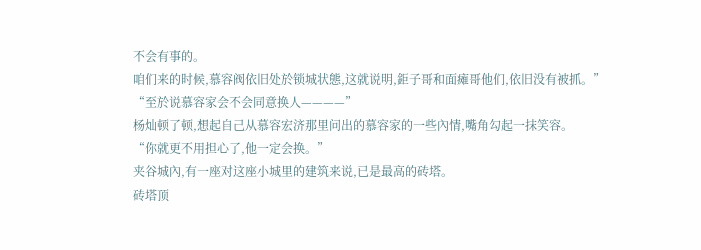不会有事的。
咱们来的时候,慕容阀依旧处於锁城状態,这就说明,鉅子哥和面瘫哥他们,依旧没有被抓。”
“至於说慕容家会不会同意换人————”
杨灿顿了顿,想起自己从慕容宏济那里问出的慕容家的一些內情,嘴角勾起一抹笑容。
“你就更不用担心了,他一定会换。”
夹谷城內,有一座对这座小城里的建筑来说,已是最高的砖塔。
砖塔顶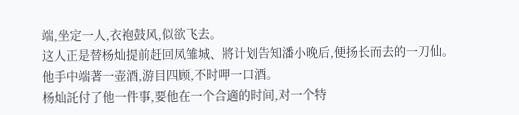端,坐定一人,衣袍鼓风,似欲飞去。
这人正是替杨灿提前赶回凤雏城、將计划告知潘小晚后,便扬长而去的一刀仙。
他手中端著一壶酒,游目四顾,不时呷一口酒。
杨灿託付了他一件事,要他在一个合適的时间,对一个特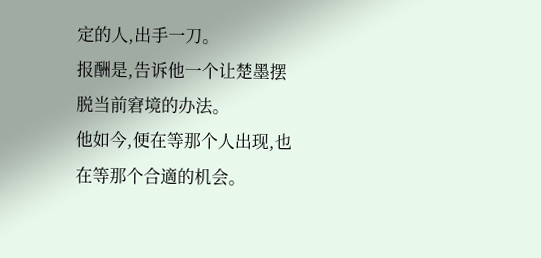定的人,出手一刀。
报酬是,告诉他一个让楚墨摆脱当前窘境的办法。
他如今,便在等那个人出现,也在等那个合適的机会。